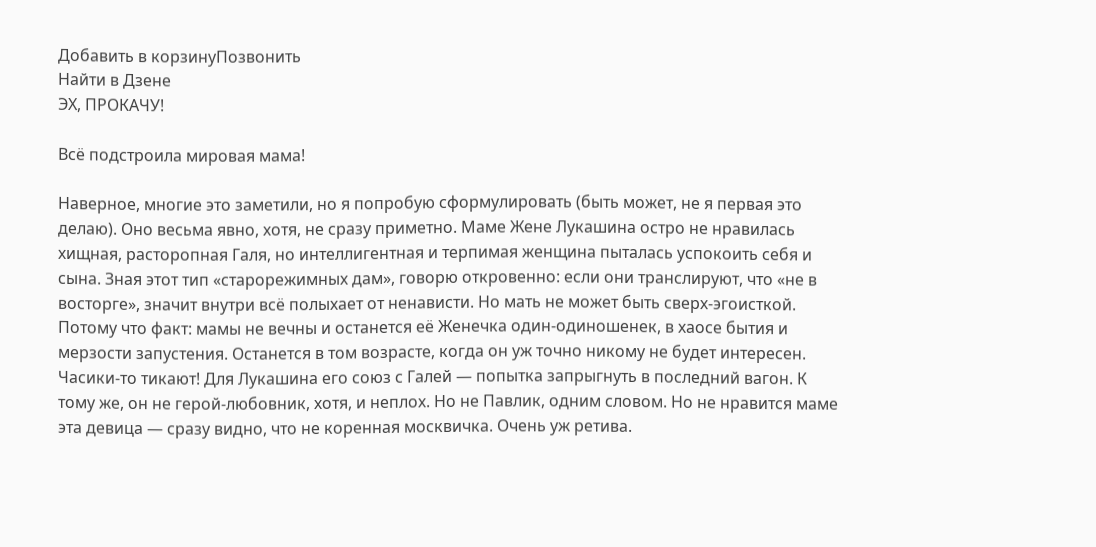Добавить в корзинуПозвонить
Найти в Дзене
ЭХ, ПРОКАЧУ!

Всё подстроила мировая мама!

Наверное, многие это заметили, но я попробую сформулировать (быть может, не я первая это делаю). Оно весьма явно, хотя, не сразу приметно. Маме Жене Лукашина остро не нравилась хищная, расторопная Галя, но интеллигентная и терпимая женщина пыталась успокоить себя и сына. Зная этот тип «старорежимных дам», говорю откровенно: если они транслируют, что «не в восторге», значит внутри всё полыхает от ненависти. Но мать не может быть сверх-эгоисткой. Потому что факт: мамы не вечны и останется её Женечка один-одиношенек, в хаосе бытия и мерзости запустения. Останется в том возрасте, когда он уж точно никому не будет интересен. Часики-то тикают! Для Лукашина его союз с Галей — попытка запрыгнуть в последний вагон. К тому же, он не герой-любовник, хотя, и неплох. Но не Павлик, одним словом. Но не нравится маме эта девица — сразу видно, что не коренная москвичка. Очень уж ретива.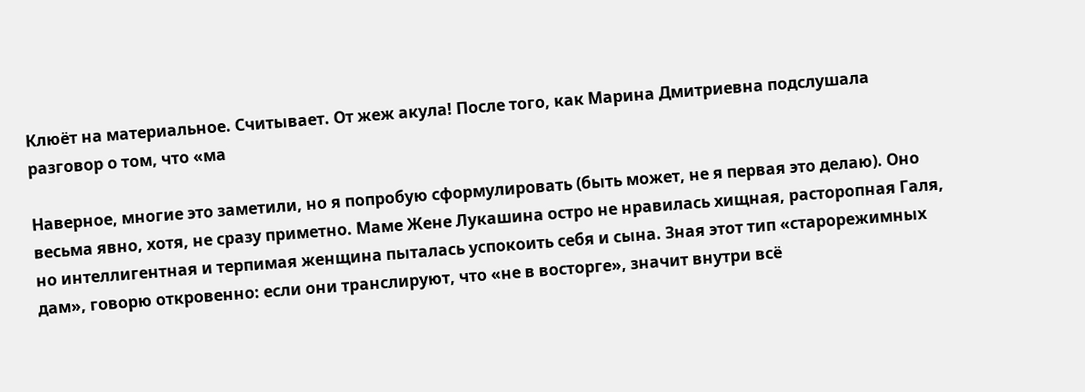Клюёт на материальное. Считывает. От жеж акула! После того, как Марина Дмитриевна подслушала разговор о том, что «ма

Наверное, многие это заметили, но я попробую сформулировать (быть может, не я первая это делаю). Оно весьма явно, хотя, не сразу приметно. Маме Жене Лукашина остро не нравилась хищная, расторопная Галя, но интеллигентная и терпимая женщина пыталась успокоить себя и сына. Зная этот тип «старорежимных дам», говорю откровенно: если они транслируют, что «не в восторге», значит внутри всё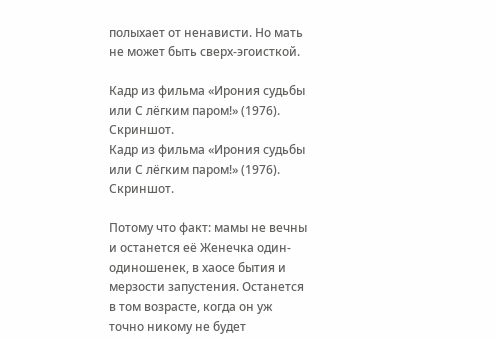полыхает от ненависти. Но мать не может быть сверх-эгоисткой.

Кадр из фильма «Ирония судьбы или С лёгким паром!» (1976). Скриншот.
Кадр из фильма «Ирония судьбы или С лёгким паром!» (1976). Скриншот.

Потому что факт: мамы не вечны и останется её Женечка один-одиношенек, в хаосе бытия и мерзости запустения. Останется в том возрасте, когда он уж точно никому не будет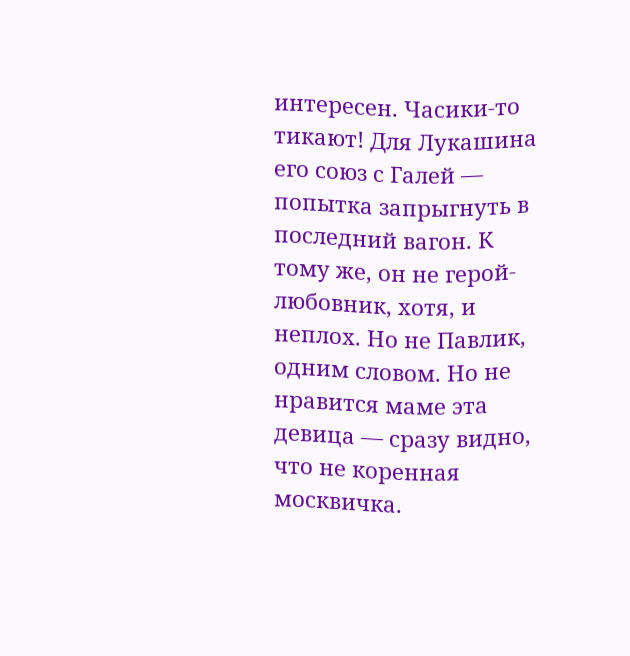интересен. Часики-то тикают! Для Лукашина его союз с Галей — попытка запрыгнуть в последний вагон. К тому же, он не герой-любовник, хотя, и неплох. Но не Павлик, одним словом. Но не нравится маме эта девица — сразу видно, что не коренная москвичка.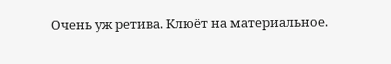Очень уж ретива. Клюёт на материальное.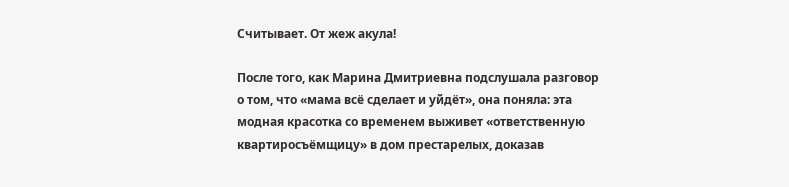Считывает. От жеж акула!

После того, как Марина Дмитриевна подслушала разговор о том, что «мама всё сделает и уйдёт», она поняла: эта модная красотка со временем выживет «ответственную квартиросъёмщицу» в дом престарелых, доказав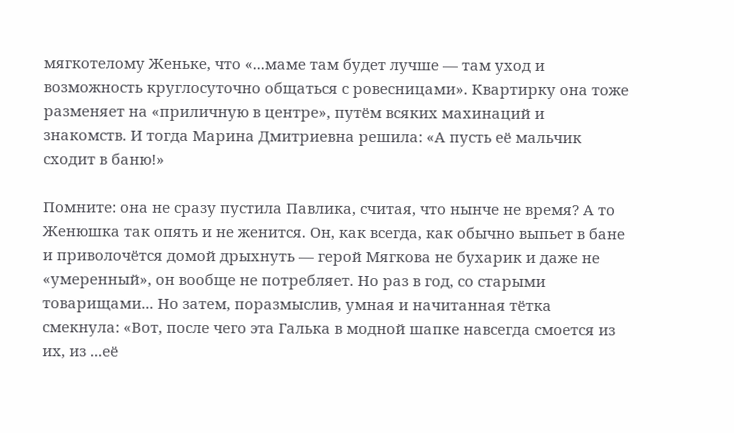мягкотелому Женьке, что «...маме там будет лучше — там уход и возможность круглосуточно общаться с ровесницами». Квартирку она тоже разменяет на «приличную в центре», путём всяких махинаций и знакомств. И тогда Марина Дмитриевна решила: «А пусть её мальчик сходит в баню!»

Помните: она не сразу пустила Павлика, считая, что нынче не время? А то Женюшка так опять и не женится. Он, как всегда, как обычно выпьет в бане и приволочётся домой дрыхнуть — герой Мягкова не бухарик и даже не «умеренный», он вообще не потребляет. Но раз в год, со старыми товарищами... Но затем, поразмыслив, умная и начитанная тётка смекнула: «Вот, после чего эта Галька в модной шапке навсегда смоется из их, из ...её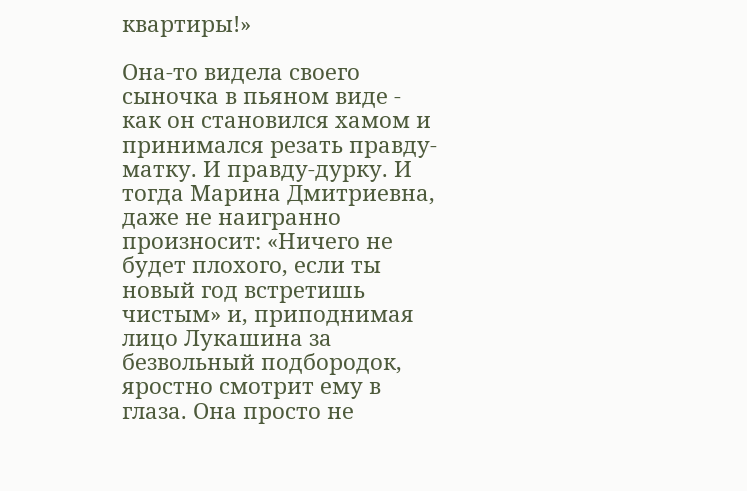квартиры!»

Она-то видела своего сыночка в пьяном виде - как он становился хамом и принимался резать правду-матку. И правду-дурку. И тогда Марина Дмитриевна, даже не наигранно произносит: «Ничего не будет плохого, если ты новый год встретишь чистым» и, приподнимая лицо Лукашина за безвольный подбородок, яростно смотрит ему в глаза. Она просто не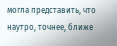могла представить, что наутро, точнее, ближе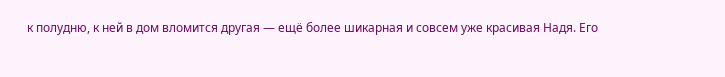к полудню, к ней в дом вломится другая — ещё более шикарная и совсем уже красивая Надя. Его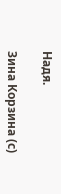Надя.

Зина Корзина (с)